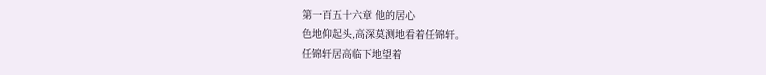第一百五十六章 他的居心
色地仰起头,高深莫测地看着任锦轩。
任锦轩居高临下地望着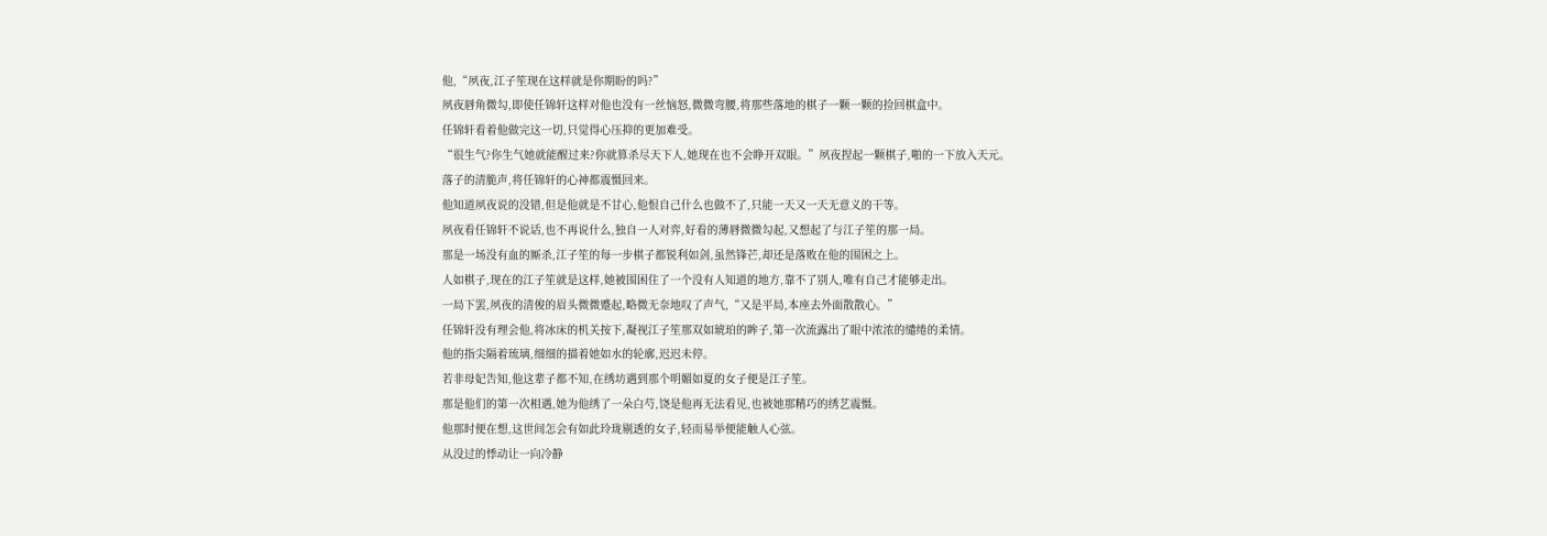他,“夙夜,江子笙现在这样就是你期盼的吗?”
夙夜唇角微勾,即使任锦轩这样对他也没有一丝恼怒,微微弯腰,将那些落地的棋子一颗一颗的捡回棋盒中。
任锦轩看着他做完这一切,只觉得心压抑的更加难受。
“很生气?你生气她就能醒过来?你就算杀尽天下人,她现在也不会睁开双眼。”夙夜捏起一颗棋子,啪的一下放入天元。
落子的清脆声,将任锦轩的心神都震慑回来。
他知道夙夜说的没错,但是他就是不甘心,他恨自己什么也做不了,只能一天又一天无意义的干等。
夙夜看任锦轩不说话,也不再说什么,独自一人对弈,好看的薄唇微微勾起,又想起了与江子笙的那一局。
那是一场没有血的厮杀,江子笙的每一步棋子都锐利如剑,虽然锋芒,却还是落败在他的围困之上。
人如棋子,现在的江子笙就是这样,她被围困住了一个没有人知道的地方,靠不了别人,唯有自己才能够走出。
一局下罢,夙夜的清俊的眉头微微蹙起,略微无奈地叹了声气,“又是平局,本座去外面散散心。”
任锦轩没有理会他,将冰床的机关按下,凝视江子笙那双如琥珀的眸子,第一次流露出了眼中浓浓的缱绻的柔情。
他的指尖隔着琉璃,细细的描着她如水的轮廓,迟迟未停。
若非母妃告知,他这辈子都不知,在绣坊遇到那个明媚如夏的女子便是江子笙。
那是他们的第一次相遇,她为他绣了一朵白芍,饶是他再无法看见,也被她那精巧的绣艺震慑。
他那时便在想,这世间怎会有如此玲珑剔透的女子,轻而易举便能触人心弦。
从没过的悸动让一向冷静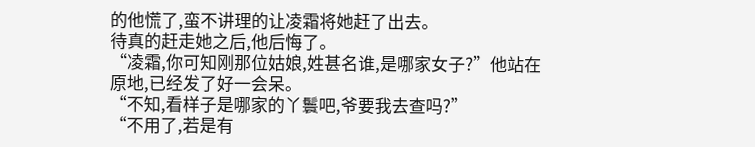的他慌了,蛮不讲理的让凌霜将她赶了出去。
待真的赶走她之后,他后悔了。
“凌霜,你可知刚那位姑娘,姓甚名谁,是哪家女子?”他站在原地,已经发了好一会呆。
“不知,看样子是哪家的丫鬟吧,爷要我去查吗?”
“不用了,若是有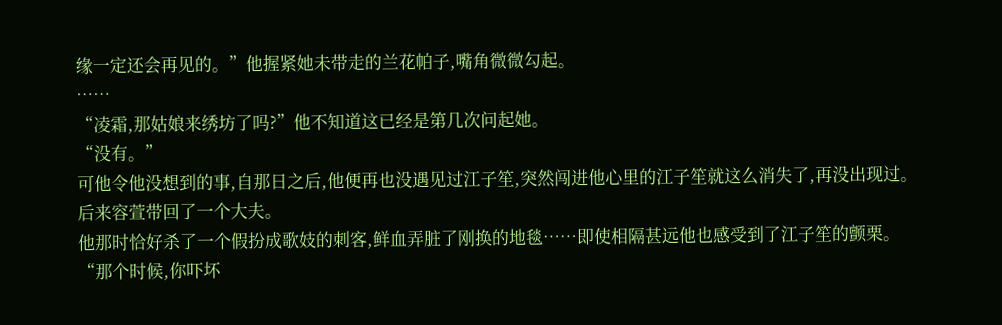缘一定还会再见的。”他握紧她未带走的兰花帕子,嘴角微微勾起。
……
“凌霜,那姑娘来绣坊了吗?”他不知道这已经是第几次问起她。
“没有。”
可他令他没想到的事,自那日之后,他便再也没遇见过江子笙,突然闯进他心里的江子笙就这么消失了,再没出现过。
后来容萱带回了一个大夫。
他那时恰好杀了一个假扮成歌妓的刺客,鲜血弄脏了刚换的地毯……即使相隔甚远他也感受到了江子笙的颤栗。
“那个时候,你吓坏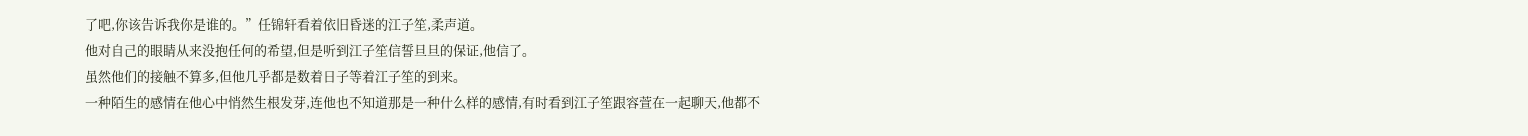了吧,你该告诉我你是谁的。”任锦轩看着依旧昏迷的江子笙,柔声道。
他对自己的眼睛从来没抱任何的希望,但是听到江子笙信誓旦旦的保证,他信了。
虽然他们的接触不算多,但他几乎都是数着日子等着江子笙的到来。
一种陌生的感情在他心中悄然生根发芽,连他也不知道那是一种什么样的感情,有时看到江子笙跟容萱在一起聊天,他都不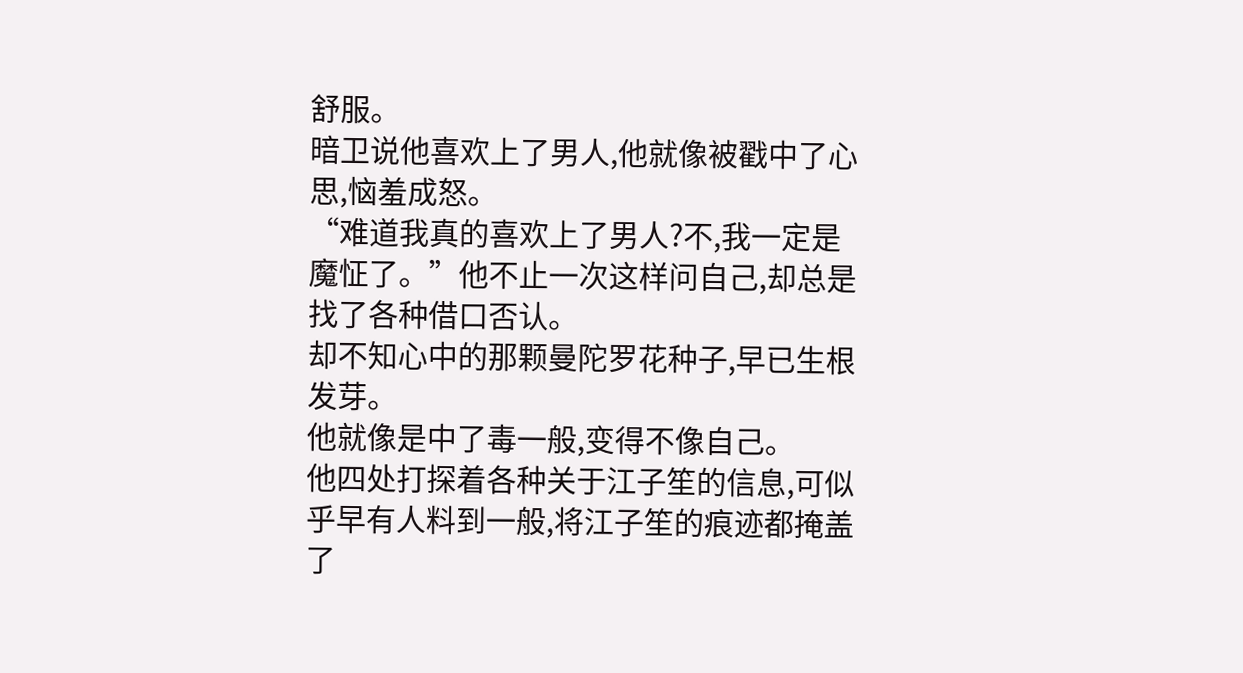舒服。
暗卫说他喜欢上了男人,他就像被戳中了心思,恼羞成怒。
“难道我真的喜欢上了男人?不,我一定是魔怔了。”他不止一次这样问自己,却总是找了各种借口否认。
却不知心中的那颗曼陀罗花种子,早已生根发芽。
他就像是中了毒一般,变得不像自己。
他四处打探着各种关于江子笙的信息,可似乎早有人料到一般,将江子笙的痕迹都掩盖了